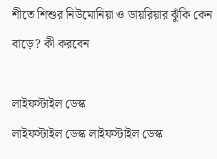শীতে শিশুর নিউমোনিয়া ও ডায়রিয়ার ঝুঁকি কেন বাড়ে? কী করবেন

লাইফস্টাইল ডেস্ক
লাইফস্টাইল ডেস্ক লাইফস্টাইল ডেস্ক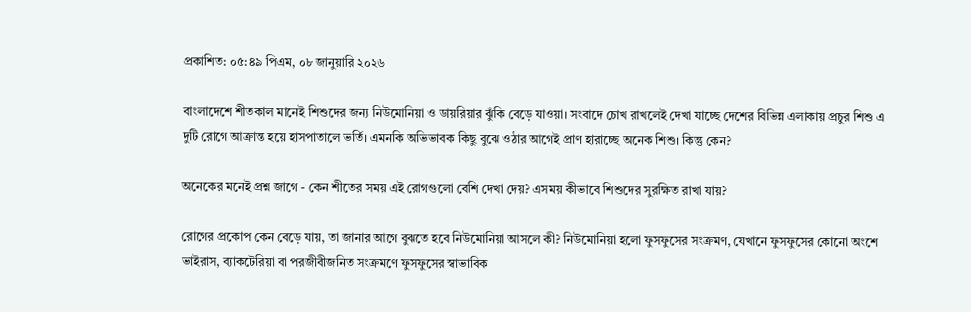প্রকাশিত: ০৫:৪৯ পিএম, ০৮ জানুয়ারি ২০২৬

বাংলাদেশে শীতকাল মানেই শিশুদের জন্য নিউমোনিয়া ও ডায়রিয়ার ঝুঁকি বেড়ে যাওয়া। সংবাদে চোখ রাখলেই দেখা যাচ্ছে দেশের বিভিন্ন এলাকায় প্রচুর শিশু এ দুটি রোগে আক্রান্ত হয়ে হাসপাতালে ভর্তি। এমনকি অভিভাবক কিছু বুঝে ওঠার আগেই প্রাণ হারাচ্ছে অনেক শিশু। কিন্তু কেন?

অনেকের মনেই প্রশ্ন জাগে - কেন শীতের সময় এই রোগগুলো বেশি দেখা দেয়? এসময় কীভাবে শিশুদের সুরক্ষিত রাখা যায়?

রোগের প্রকোপ কেন বেড়ে যায়, তা জানার আগে বুঝতে হবে নিউমোনিয়া আসলে কী? নিউমোনিয়া হলো ফুসফুসের সংক্রমণ, যেখানে ফুসফুসের কোনো অংশে ভাইরাস, ব্যাকটেরিয়া বা পরজীবীজনিত সংক্রমণে ফুসফুসের স্বাভাবিক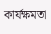কার্যক্ষমতা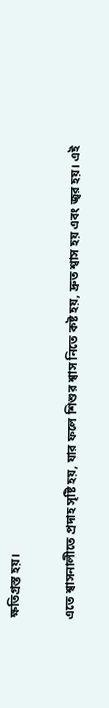ক্ষতিগ্রস্ত হয়।

এতে শ্বাসনালীতে প্রদাহ সৃষ্টি হয়, যার ফলে শিশুর শ্বাস নিতে কষ্ট হয়, দ্রুত শ্বাস হয় এবং জ্বর হয়। এই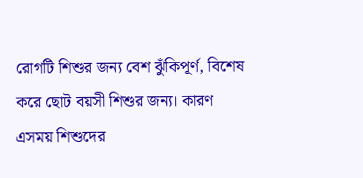রোগটি শিশুর জন্য বেশ ঝুঁকিপূর্ণ, বিশেষ করে ছোট বয়সী শিশুর জন্য। কারণ এসময় শিশুদের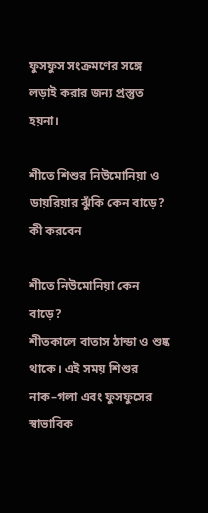ফুসফুস সংক্রমণের সঙ্গে লড়াই করার জন্য প্রস্তুত হয়না।

শীতে শিশুর নিউমোনিয়া ও ডায়রিয়ার ঝুঁকি কেন বাড়ে? কী করবেন

শীতে নিউমোনিয়া কেন বাড়ে?
শীতকালে বাতাস ঠান্ডা ও শুষ্ক থাকে। এই সময় শিশুর নাক–গলা এবং ফুসফুসের স্বাভাবিক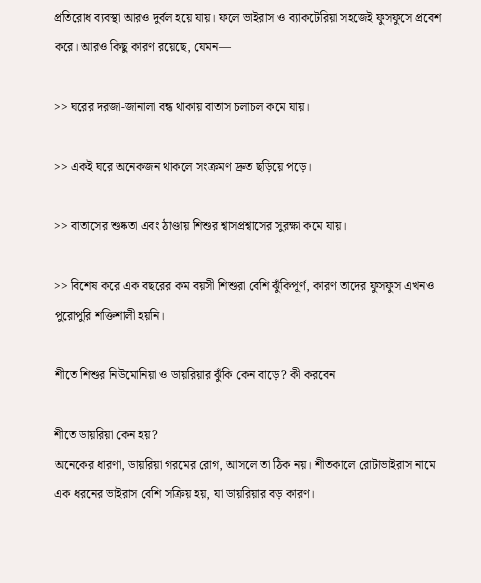প্রতিরোধ ব্যবস্থা আরও দুর্বল হয়ে যায়। ফলে ভাইরাস ও ব্যাকটেরিয়া সহজেই ফুসফুসে প্রবেশ করে। আরও কিছু কারণ রয়েছে, যেমন—

>> ঘরের দরজা-জানালা বন্ধ থাকায় বাতাস চলাচল কমে যায়।

>> একই ঘরে অনেকজন থাকলে সংক্রমণ দ্রুত ছড়িয়ে পড়ে।

>> বাতাসের শুষ্কতা এবং ঠাণ্ডায় শিশুর শ্বাসপ্রশ্বাসের সুরক্ষা কমে যায়।

>> বিশেষ করে এক বছরের কম বয়সী শিশুরা বেশি ঝুঁকিপূর্ণ, কারণ তাদের ফুসফুস এখনও পুরোপুরি শক্তিশালী হয়নি।

শীতে শিশুর নিউমোনিয়া ও ডায়রিয়ার ঝুঁকি কেন বাড়ে? কী করবেন

শীতে ডায়রিয়া কেন হয়?
অনেকের ধারণা, ডায়রিয়া গরমের রোগ, আসলে তা ঠিক নয়। শীতকালে রোটাভাইরাস নামে এক ধরনের ভাইরাস বেশি সক্রিয় হয়, যা ডায়রিয়ার বড় কারণ।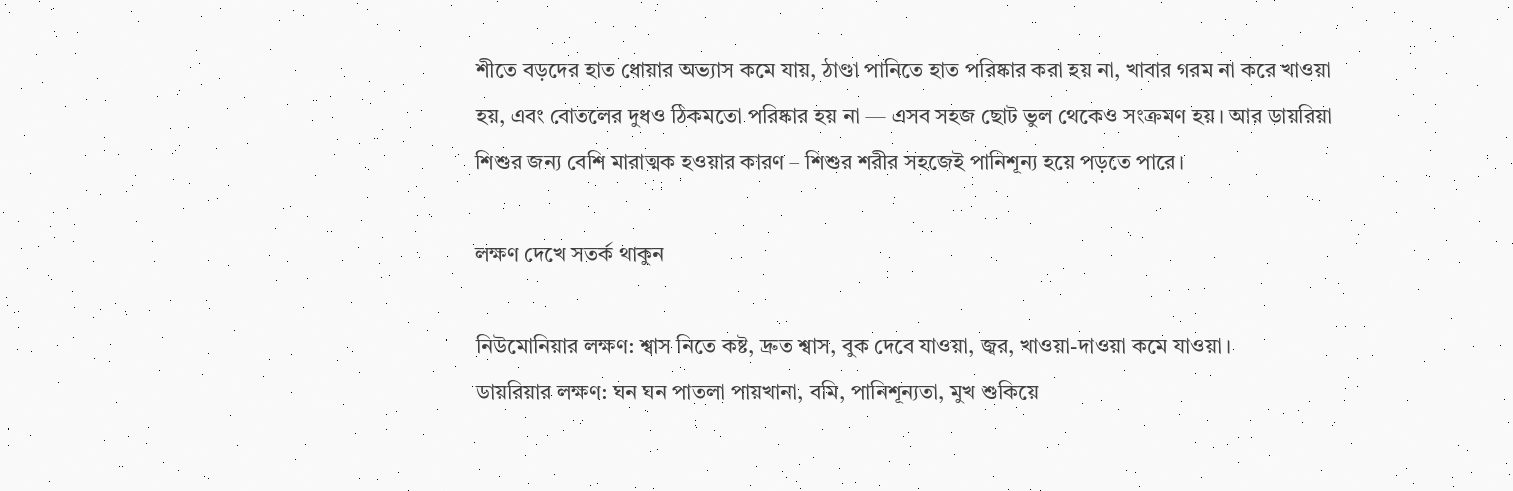শীতে বড়দের হাত ধোয়ার অভ্যাস কমে যায়, ঠাণ্ডা পানিতে হাত পরিষ্কার করা হয় না, খাবার গরম না করে খাওয়া হয়, এবং বোতলের দুধও ঠিকমতো পরিষ্কার হয় না — এসব সহজ ছোট ভুল থেকেও সংক্রমণ হয়। আর ডায়রিয়া শিশুর জন্য বেশি মারাত্মক হওয়ার কারণ – শিশুর শরীর সহজেই পানিশূন্য হয়ে পড়তে পারে।

লক্ষণ দেখে সতর্ক থাকুন

নিউমোনিয়ার লক্ষণ: শ্বাস নিতে কষ্ট, দ্রুত শ্বাস, বুক দেবে যাওয়া, জ্বর, খাওয়া-দাওয়া কমে যাওয়া।
ডায়রিয়ার লক্ষণ: ঘন ঘন পাতলা পায়খানা, বমি, পানিশূন্যতা, মুখ শুকিয়ে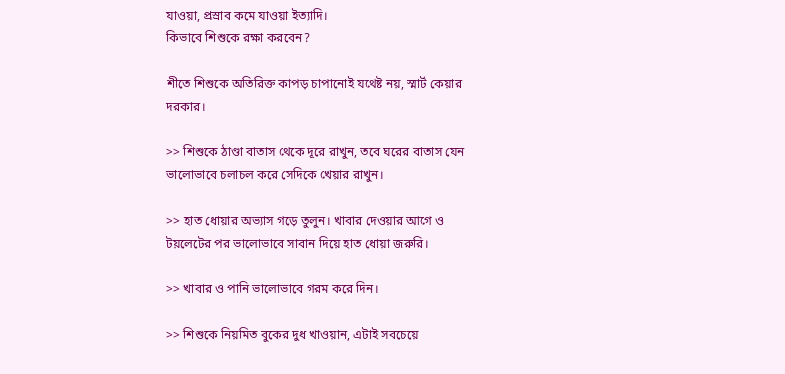যাওয়া, প্রস্রাব কমে যাওয়া ইত্যাদি।
কিভাবে শিশুকে রক্ষা করবেন?

শীতে শিশুকে অতিরিক্ত কাপড় চাপানোই যথেষ্ট নয়, স্মার্ট কেয়ার দরকার।

>> শিশুকে ঠাণ্ডা বাতাস থেকে দূরে রাখুন, তবে ঘরের বাতাস যেন ভালোভাবে চলাচল করে সেদিকে খেয়ার রাখুন।

>> হাত ধোয়ার অভ্যাস গড়ে তুলুন। খাবার দেওয়ার আগে ও টয়লেটের পর ভালোভাবে সাবান দিয়ে হাত ধোয়া জরুরি।

>> খাবার ও পানি ভালোভাবে গরম করে দিন।

>> শিশুকে নিয়মিত বুকের দুধ খাওয়ান, এটাই সবচেয়ে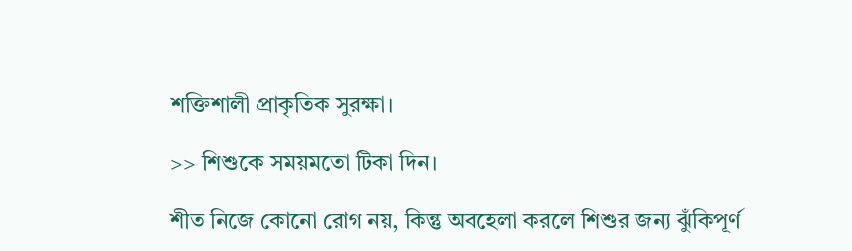শক্তিশালী প্রাকৃতিক সুরক্ষা।

>> শিশুকে সময়মতো টিকা দিন।

শীত নিজে কোনো রোগ নয়, কিন্তু অবহেলা করলে শিশুর জন্য ঝুঁকিপূর্ণ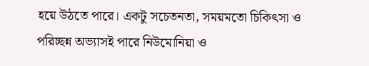হয়ে উঠতে পারে। একটু সচেতনতা, সময়মতো চিকিৎসা ও পরিচ্ছন্ন অভ্যাসই পারে নিউমোনিয়া ও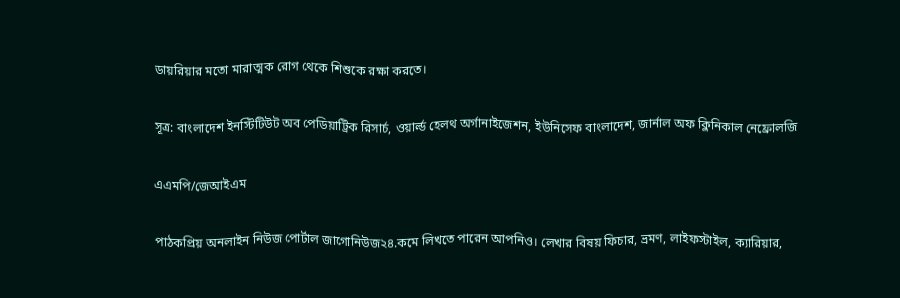ডায়রিয়ার মতো মারাত্মক রোগ থেকে শিশুকে রক্ষা করতে।

সূত্র: বাংলাদেশ ইনস্টিটিউট অব পেডিয়াট্রিক রিসার্চ, ওয়ার্ল্ড হেলথ অর্গানাইজেশন, ইউনিসেফ বাংলাদেশ, জার্নাল অফ ক্লিনিকাল নেফ্রোলজি

এএমপি/জেআইএম

পাঠকপ্রিয় অনলাইন নিউজ পোর্টাল জাগোনিউজ২৪.কমে লিখতে পারেন আপনিও। লেখার বিষয় ফিচার, ভ্রমণ, লাইফস্টাইল, ক্যারিয়ার,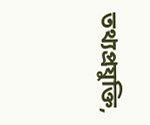তথ্যপ্রযুক্তি,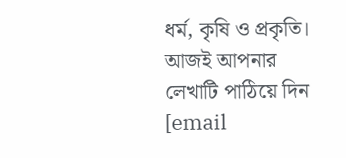ধর্ম, কৃষি ও প্রকৃতি। আজই আপনার লেখাটি পাঠিয়ে দিন [email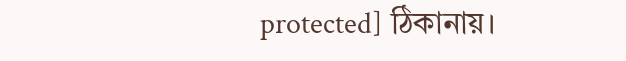protected] ঠিকানায়।